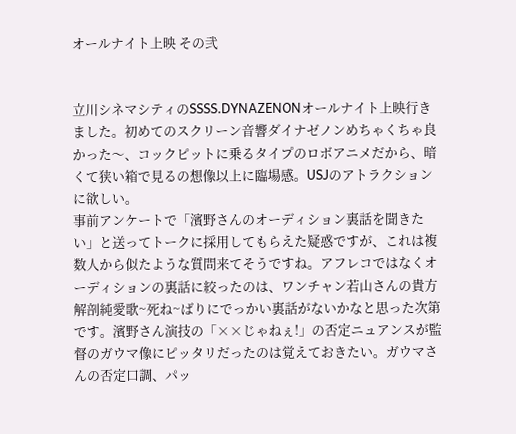オールナイト上映 その弐


立川シネマシティのSSSS.DYNAZENONオールナイト上映行きました。初めてのスクリーン音響ダイナゼノンめちゃくちゃ良かった〜、コックピットに乗るタイプのロボアニメだから、暗くて狭い箱で見るの想像以上に臨場感。USJのアトラクションに欲しい。
事前アンケートで「濱野さんのオーディション裏話を聞きたい」と送ってトークに採用してもらえた疑惑ですが、これは複数人から似たような質問来てそうですね。アフレコではなくオーディションの裏話に絞ったのは、ワンチャン若山さんの貴方解剖純愛歌~死ね~ばりにでっかい裏話がないかなと思った次第です。濱野さん演技の「××じゃねぇ!」の否定ニュアンスが監督のガウマ像にピッタリだったのは覚えておきたい。ガウマさんの否定口調、パッ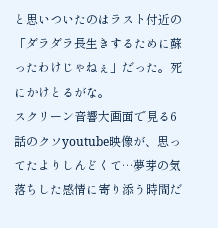と思いついたのはラスト付近の「ダラダラ長生きするために蘇ったわけじゃねぇ」だった。死にかけとるがな。
スクリーン音響大画面で見る6話のクソyoutube映像が、思ってたよりしんどくて…夢芽の気落ちした感情に寄り添う時間だ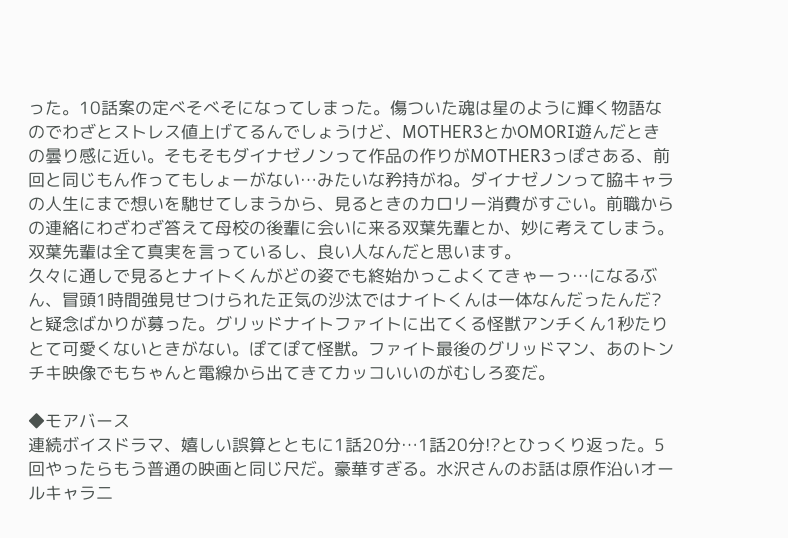った。10話案の定べそべそになってしまった。傷ついた魂は星のように輝く物語なのでわざとストレス値上げてるんでしょうけど、MOTHER3とかOMORI遊んだときの曇り感に近い。そもそもダイナゼノンって作品の作りがMOTHER3っぽさある、前回と同じもん作ってもしょーがない…みたいな矜持がね。ダイナゼノンって脇キャラの人生にまで想いを馳せてしまうから、見るときのカロリー消費がすごい。前職からの連絡にわざわざ答えて母校の後輩に会いに来る双葉先輩とか、妙に考えてしまう。双葉先輩は全て真実を言っているし、良い人なんだと思います。
久々に通しで見るとナイトくんがどの姿でも終始かっこよくてきゃーっ…になるぶん、冒頭1時間強見せつけられた正気の沙汰ではナイトくんは一体なんだったんだ?と疑念ばかりが募った。グリッドナイトファイトに出てくる怪獣アンチくん1秒たりとて可愛くないときがない。ぽてぽて怪獣。ファイト最後のグリッドマン、あのトンチキ映像でもちゃんと電線から出てきてカッコいいのがむしろ変だ。

◆モアバース
連続ボイスドラマ、嬉しい誤算とともに1話20分…1話20分!?とひっくり返った。5回やったらもう普通の映画と同じ尺だ。豪華すぎる。水沢さんのお話は原作沿いオールキャラ二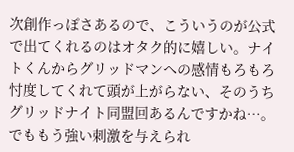次創作っぽさあるので、こういうのが公式で出てくれるのはオタク的に嬉しい。ナイトくんからグリッドマンへの感情もろもろ忖度してくれて頭が上がらない、そのうちグリッドナイト同盟回あるんですかね…。でももう強い刺激を与えられ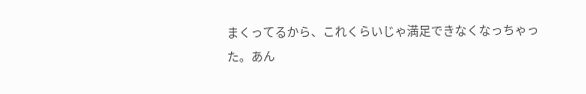まくってるから、これくらいじゃ満足できなくなっちゃった。あん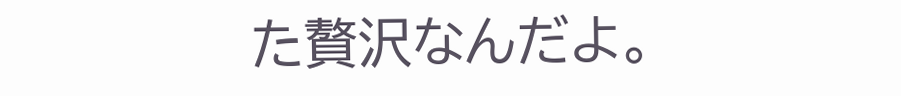た贅沢なんだよ。